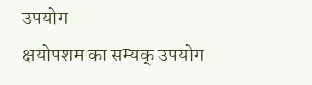उपयोग
क्षयोपशम का सम्यक् उपयोग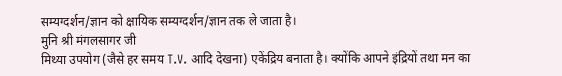सम्यग्दर्शन/ज्ञान को क्षायिक सम्यग्दर्शन/ज्ञान तक ले जाता है।
मुनि श्री मंगलसागर जी
मिथ्या उपयोग (जैसे हर समय T.V. आदि देखना) एकेंद्रिय बनाता है। क्योंकि आपने इंद्रियों तथा मन का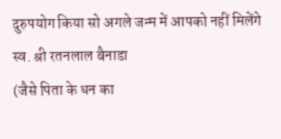दुरुपयोग किया सो अगले जन्म में आपको नहीं मिलेंगे
स्व. श्री रतनलाल बैनाडा
(जैसे पिता के धन का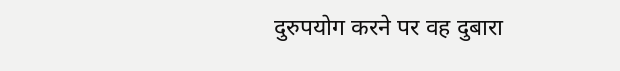दुरुपयोग करने पर वह दुबारा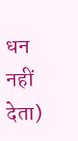धन नहीं देता)